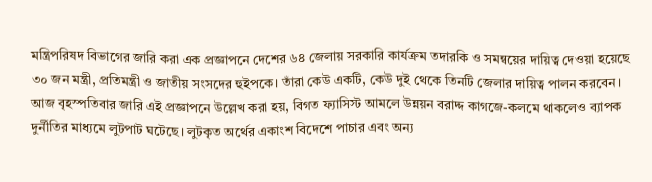মন্ত্রিপরিষদ বিভাগের জারি করা এক প্রজ্ঞাপনে দেশের ৬৪ জেলায় সরকারি কার্যক্রম তদারকি ও সমন্বয়ের দায়িত্ব দেওয়া হয়েছে ৩০ জন মন্ত্রী, প্রতিমন্ত্রী ও জাতীয় সংসদের হুইপকে। তাঁরা কেউ একটি, কেউ দুই থেকে তিনটি জেলার দায়িত্ব পালন করবেন।
আজ বৃহস্পতিবার জারি এই প্রজ্ঞাপনে উল্লেখ করা হয়, বিগত ফ্যাসিস্ট আমলে উন্নয়ন বরাদ্দ কাগজে-কলমে থাকলেও ব্যাপক দুর্নীতির মাধ্যমে লুটপাট ঘটেছে। লুটকৃত অর্থের একাংশ বিদেশে পাচার এবং অন্য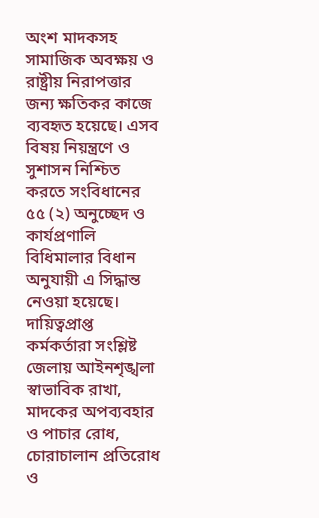অংশ মাদকসহ সামাজিক অবক্ষয় ও রাষ্ট্রীয় নিরাপত্তার জন্য ক্ষতিকর কাজে ব্যবহৃত হয়েছে। এসব বিষয় নিয়ন্ত্রণে ও সুশাসন নিশ্চিত করতে সংবিধানের ৫৫ (২) অনুচ্ছেদ ও কার্যপ্রণালি বিধিমালার বিধান অনুযায়ী এ সিদ্ধান্ত নেওয়া হয়েছে। দায়িত্বপ্রাপ্ত কর্মকর্তারা সংশ্লিষ্ট জেলায় আইনশৃঙ্খলা স্বাভাবিক রাখা, মাদকের অপব্যবহার ও পাচার রোধ, চোরাচালান প্রতিরোধ ও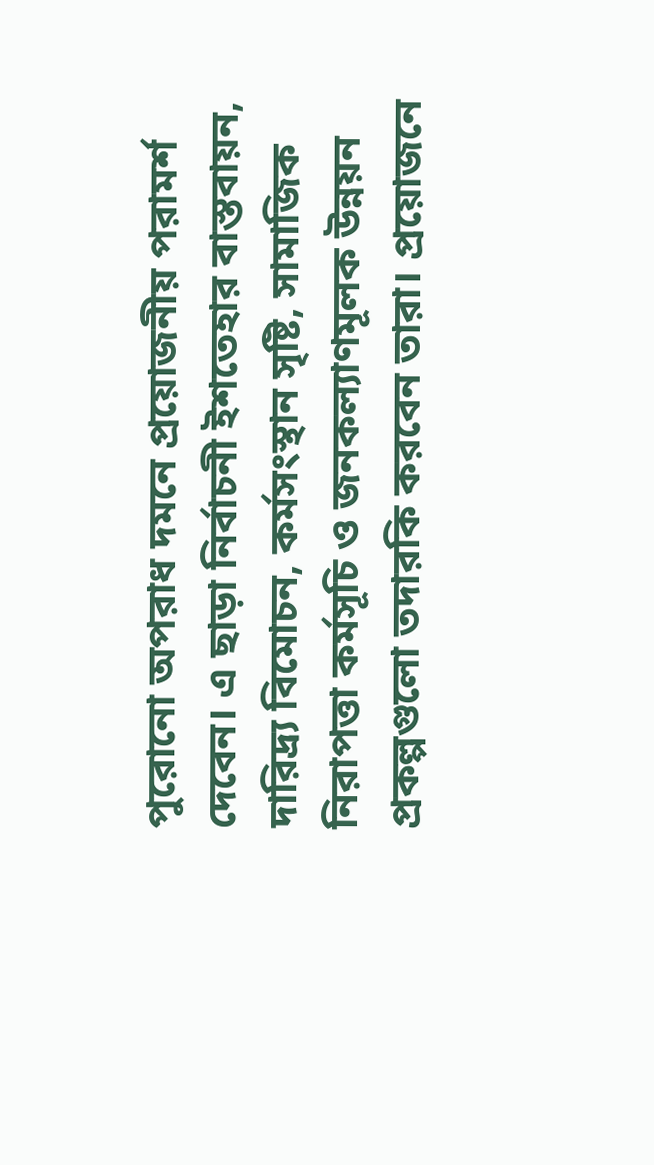পুরোনো অপরাধ দমনে প্রয়োজনীয় পরামর্শ দেবেন। এ ছাড়া নির্বাচনী ইশতেহার বাস্তবায়ন, দারিদ্র্য বিমোচন, কর্মসংস্থান সৃষ্টি, সামাজিক নিরাপত্তা কর্মসূচি ও জনকল্যাণমূলক উন্নয়ন প্রকল্পগুলো তদারকি করবেন তারা। প্রয়োজনে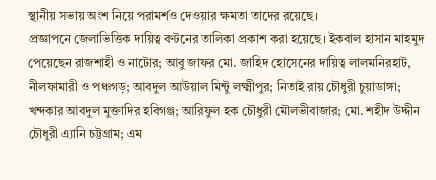স্থানীয় সভায় অংশ নিয়ে পরামর্শও দেওয়ার ক্ষমতা তাদের রয়েছে।
প্রজ্ঞাপনে জেলাভিত্তিক দায়িত্ব বণ্টনের তালিকা প্রকাশ করা হয়েছে। ইকবাল হাসান মাহমুদ পেয়েছেন রাজশাহী ও নাটোর; আবু জাফর মো. জাহিদ হোসেনের দায়িত্ব লালমনিরহাট, নীলফামারী ও পঞ্চগড়; আবদুল আউয়াল মিন্টু লক্ষ্মীপুর; নিতাই রায় চৌধুরী চুয়াডাঙ্গা; খন্দকার আবদুল মুক্তাদির হবিগঞ্জ; আরিফুল হক চৌধুরী মৌলভীবাজার; মো. শহীদ উদ্দীন চৌধুরী এ্যানি চট্টগ্রাম; এম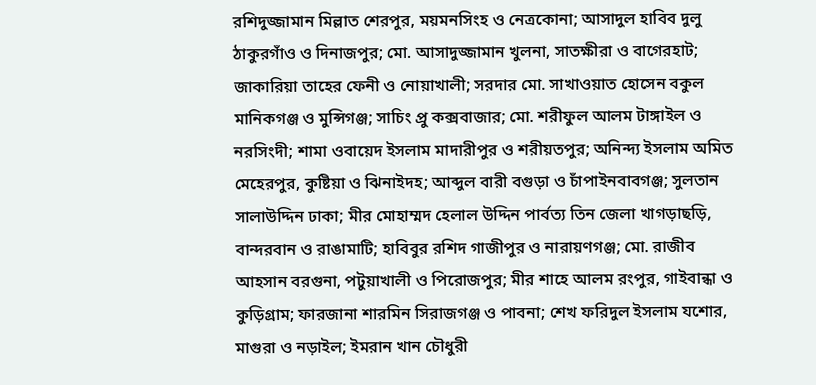রশিদুজ্জামান মিল্লাত শেরপুর, ময়মনসিংহ ও নেত্রকোনা; আসাদুল হাবিব দুলু ঠাকুরগাঁও ও দিনাজপুর; মো. আসাদুজ্জামান খুলনা, সাতক্ষীরা ও বাগেরহাট; জাকারিয়া তাহের ফেনী ও নোয়াখালী; সরদার মো. সাখাওয়াত হোসেন বকুল মানিকগঞ্জ ও মুন্সিগঞ্জ; সাচিং প্রু কক্সবাজার; মো. শরীফুল আলম টাঙ্গাইল ও নরসিংদী; শামা ওবায়েদ ইসলাম মাদারীপুর ও শরীয়তপুর; অনিন্দ্য ইসলাম অমিত মেহেরপুর, কুষ্টিয়া ও ঝিনাইদহ; আব্দুল বারী বগুড়া ও চাঁপাইনবাবগঞ্জ; সুলতান সালাউদ্দিন ঢাকা; মীর মোহাম্মদ হেলাল উদ্দিন পার্বত্য তিন জেলা খাগড়াছড়ি, বান্দরবান ও রাঙামাটি; হাবিবুর রশিদ গাজীপুর ও নারায়ণগঞ্জ; মো. রাজীব আহসান বরগুনা, পটুয়াখালী ও পিরোজপুর; মীর শাহে আলম রংপুর, গাইবান্ধা ও কুড়িগ্রাম; ফারজানা শারমিন সিরাজগঞ্জ ও পাবনা; শেখ ফরিদুল ইসলাম যশোর, মাগুরা ও নড়াইল; ইমরান খান চৌধুরী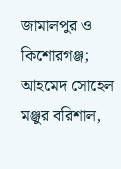জামালপুর ও কিশোরগঞ্জ; আহমেদ সোহেল মঞ্জুর বরিশাল,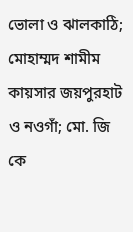ভোলা ও ঝালকাঠি; মোহাম্মদ শামীম কায়সার জয়পুরহাট ও নওগাঁ; মো. জি কে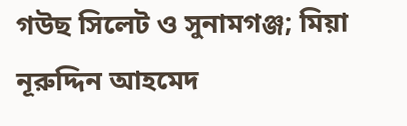গউছ সিলেট ও সুনামগঞ্জ; মিয়া নূরুদ্দিন আহমেদ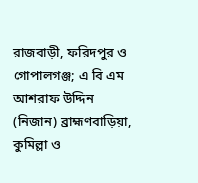রাজবাড়ী, ফরিদপুর ও গোপালগঞ্জ; এ বি এম আশরাফ উদ্দিন (নিজান) ব্রাহ্মণবাড়িয়া, কুমিল্লা ও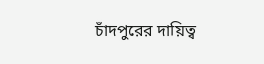চাঁদপুরের দায়িত্ব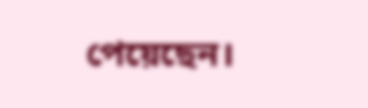পেয়েছেন।